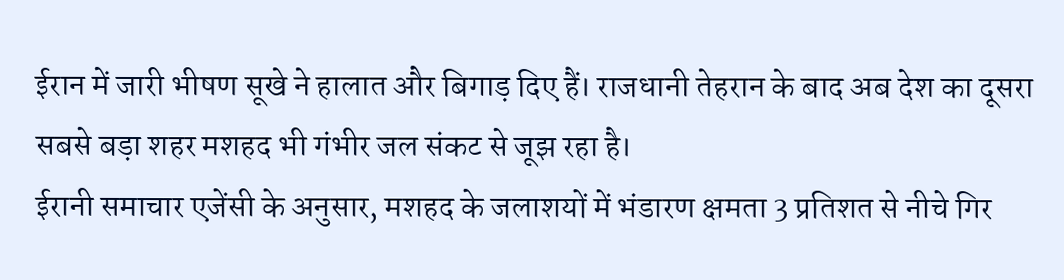ईरान में जारी भीषण सूखे ने हालात और बिगाड़ दिए हैं। राजधानी तेहरान के बाद अब देश का दूसरा सबसे बड़ा शहर मशहद भी गंभीर जल संकट से जूझ रहा है।
ईरानी समाचार एजेंसी के अनुसार, मशहद के जलाशयों में भंडारण क्षमता 3 प्रतिशत से नीचे गिर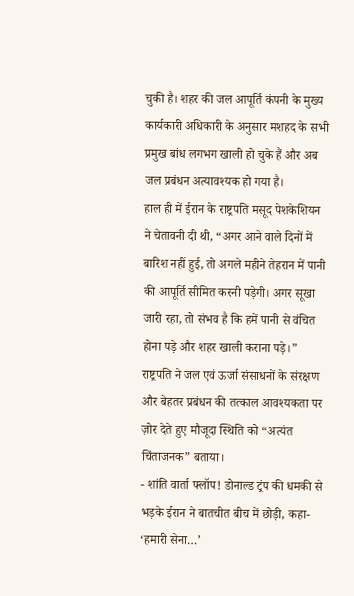चुकी है। शहर की जल आपूर्ति कंपनी के मुख्य कार्यकारी अधिकारी के अनुसार मशहद के सभी प्रमुख बांध लगभग खाली हो चुके हैं और अब जल प्रबंधन अत्यावश्यक हो गया है।
हाल ही में ईरान के राष्ट्रपति मसूद पेशकेशियन ने चेतावनी दी थी, “अगर आने वाले दिनों में बारिश नहीं हुई, तो अगले महीने तेहरान में पानी की आपूर्ति सीमित करनी पड़ेगी। अगर सूखा जारी रहा, तो संभव है कि हमें पानी से वंचित होना पड़े और शहर खाली कराना पड़े।”
राष्ट्रपति ने जल एवं ऊर्जा संसाधनों के संरक्षण और बेहतर प्रबंधन की तत्काल आवश्यकता पर ज़ोर देते हुए मौजूदा स्थिति को “अत्यंत चिंताजनक” बताया।
- शांति वार्ता फ्लॉप! डोनाल्ड ट्रंप की धमकी से भड़के ईरान ने बातचीत बीच में छोड़ी, कहा- ‘हमारी सेना…’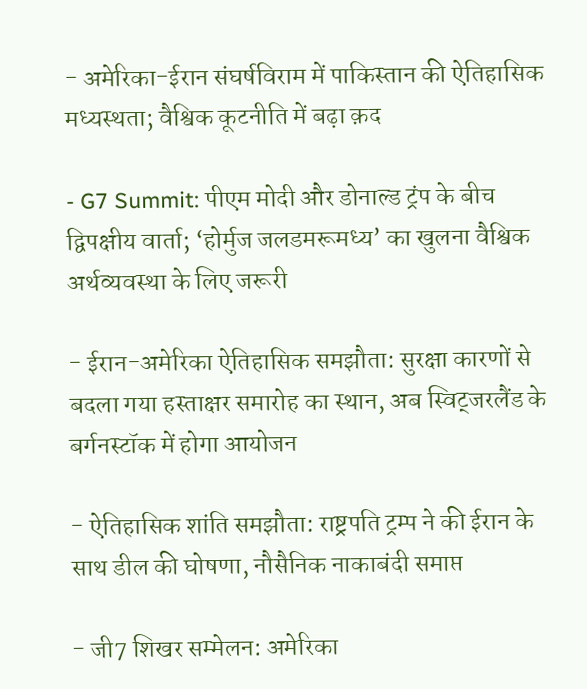- अमेरिका-ईरान संघर्षविराम में पाकिस्तान की ऐतिहासिक मध्यस्थता; वैश्विक कूटनीति में बढ़ा क़द

- G7 Summit: पीएम मोदी और डोनाल्ड ट्रंप के बीच द्विपक्षीय वार्ता; ‘होर्मुज जलडमरूमध्य’ का खुलना वैश्विक अर्थव्यवस्था के लिए जरूरी

- ईरान-अमेरिका ऐतिहासिक समझौता: सुरक्षा कारणों से बदला गया हस्ताक्षर समारोह का स्थान, अब स्विट्जरलैंड के बर्गनस्टॉक में होगा आयोजन

- ऐतिहासिक शांति समझौता: राष्ट्रपति ट्रम्प ने की ईरान के साथ डील की घोषणा, नौसैनिक नाकाबंदी समाप्त

- जी7 शिखर सम्मेलन: अमेरिका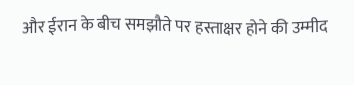और ईरान के बीच समझौते पर हस्ताक्षर होने की उम्मीद